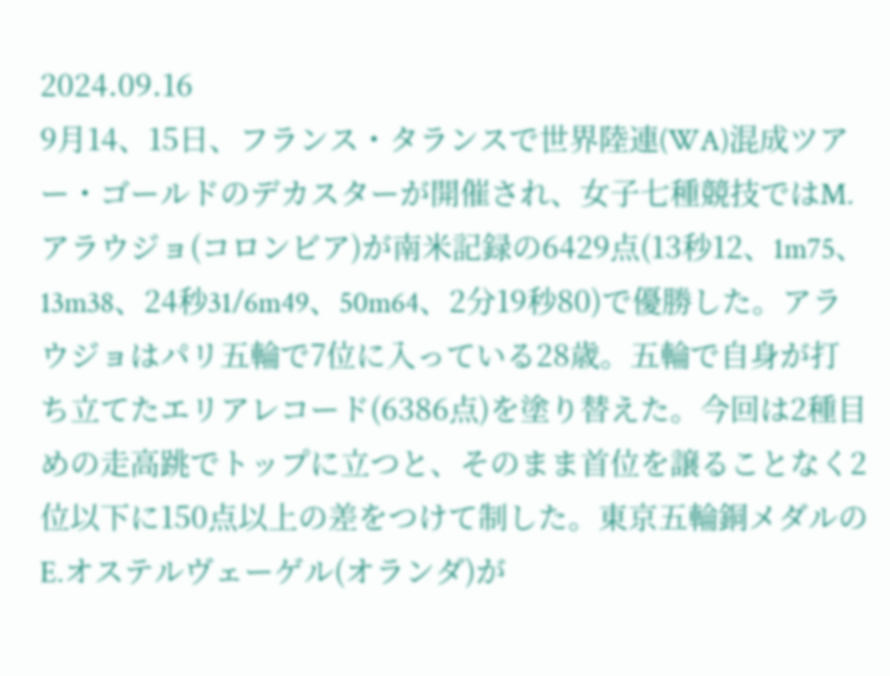2024.09.16
9月14、15日、フランス・タランスで世界陸連(WA)混成ツアー・ゴールドのデカスターが開催され、女子七種競技ではM.アラウジョ(コロンビア)が南米記録の6429点(13秒12、1m75、13m38、24秒31/6m49、50m64、2分19秒80)で優勝した。アラウジョはパリ五輪で7位に入っている28歳。五輪で自身が打ち立てたエリアレコード(6386点)を塗り替えた。今回は2種目めの走高跳でトップに立つと、そのまま首位を譲ることなく2位以下に150点以上の差をつけて制した。東京五輪銅メダルのE.オステルヴェーゲル(オランダ)が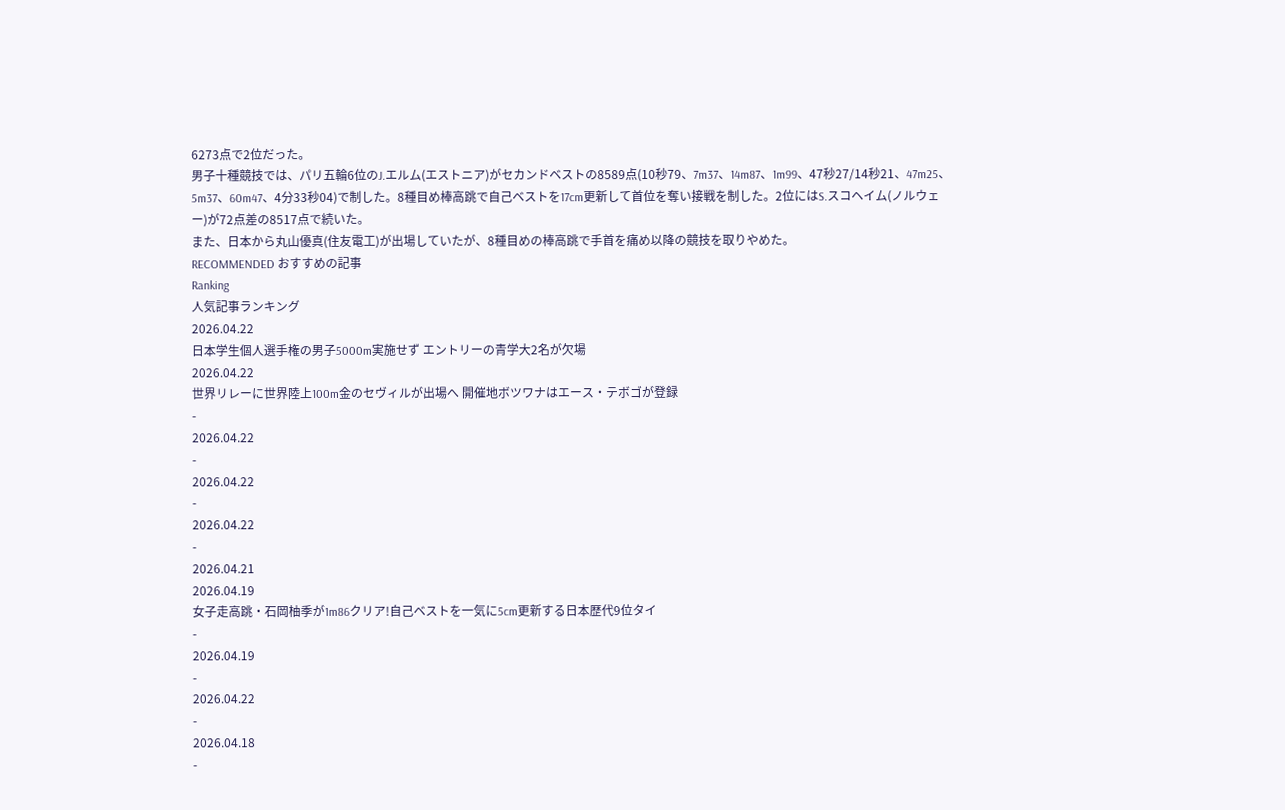6273点で2位だった。
男子十種競技では、パリ五輪6位のJ.エルム(エストニア)がセカンドベストの8589点(10秒79、7m37、14m87、1m99、47秒27/14秒21、47m25、5m37、60m47、4分33秒04)で制した。8種目め棒高跳で自己ベストを17cm更新して首位を奪い接戦を制した。2位にはS.スコヘイム(ノルウェー)が72点差の8517点で続いた。
また、日本から丸山優真(住友電工)が出場していたが、8種目めの棒高跳で手首を痛め以降の競技を取りやめた。
RECOMMENDED おすすめの記事
Ranking
人気記事ランキング
2026.04.22
日本学生個人選手権の男子5000m実施せず エントリーの青学大2名が欠場
2026.04.22
世界リレーに世界陸上100m金のセヴィルが出場へ 開催地ボツワナはエース・テボゴが登録
-
2026.04.22
-
2026.04.22
-
2026.04.22
-
2026.04.21
2026.04.19
女子走高跳・石岡柚季が1m86クリア!自己ベストを一気に5cm更新する日本歴代9位タイ
-
2026.04.19
-
2026.04.22
-
2026.04.18
-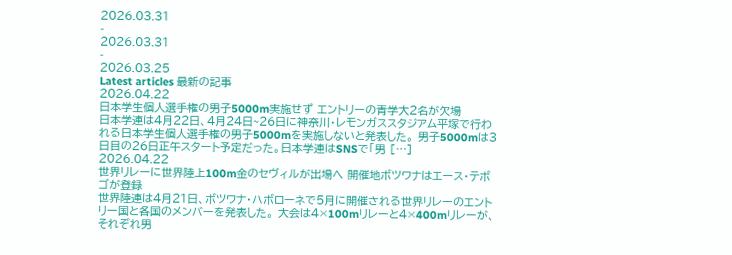2026.03.31
-
2026.03.31
-
2026.03.25
Latest articles 最新の記事
2026.04.22
日本学生個人選手権の男子5000m実施せず エントリーの青学大2名が欠場
日本学連は4月22日、4月24日~26日に神奈川・レモンガススタジアム平塚で行われる日本学生個人選手権の男子5000mを実施しないと発表した。 男子5000mは3日目の26日正午スタート予定だった。日本学連はSNSで「男 […]
2026.04.22
世界リレーに世界陸上100m金のセヴィルが出場へ 開催地ボツワナはエース・テボゴが登録
世界陸連は4月21日、ボツワナ・ハボローネで5月に開催される世界リレーのエントリー国と各国のメンバーを発表した。 大会は4×100mリレーと4×400mリレーが、それぞれ男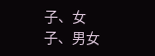子、女子、男女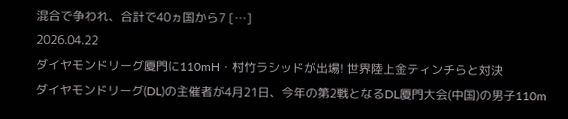混合で争われ、合計で40ヵ国から7 […]
2026.04.22
ダイヤモンドリーグ厦門に110mH・村竹ラシッドが出場! 世界陸上金ティンチらと対決
ダイヤモンドリーグ(DL)の主催者が4月21日、今年の第2戦となるDL厦門大会(中国)の男子110m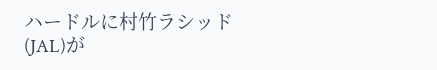ハードルに村竹ラシッド(JAL)が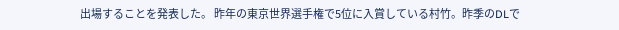出場することを発表した。 昨年の東京世界選手権で5位に入賞している村竹。昨季のDLで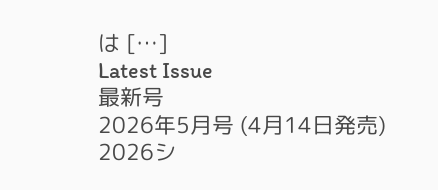は […]
Latest Issue
最新号
2026年5月号 (4月14日発売)
2026シ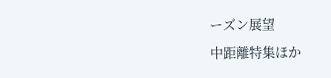ーズン展望
中距離特集ほか